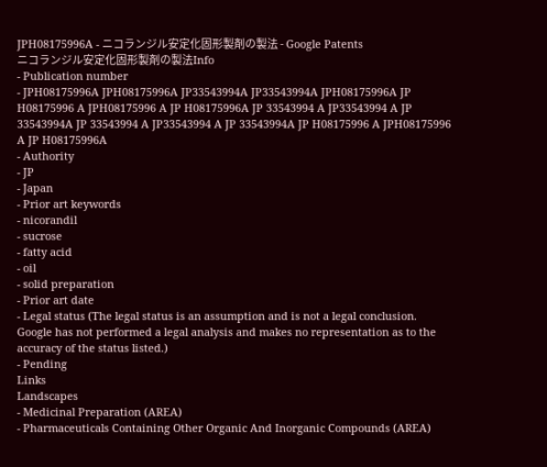JPH08175996A - ニコランジル安定化固形製剤の製法 - Google Patents
ニコランジル安定化固形製剤の製法Info
- Publication number
- JPH08175996A JPH08175996A JP33543994A JP33543994A JPH08175996A JP H08175996 A JPH08175996 A JP H08175996A JP 33543994 A JP33543994 A JP 33543994A JP 33543994 A JP33543994 A JP 33543994A JP H08175996 A JPH08175996 A JP H08175996A
- Authority
- JP
- Japan
- Prior art keywords
- nicorandil
- sucrose
- fatty acid
- oil
- solid preparation
- Prior art date
- Legal status (The legal status is an assumption and is not a legal conclusion. Google has not performed a legal analysis and makes no representation as to the accuracy of the status listed.)
- Pending
Links
Landscapes
- Medicinal Preparation (AREA)
- Pharmaceuticals Containing Other Organic And Inorganic Compounds (AREA)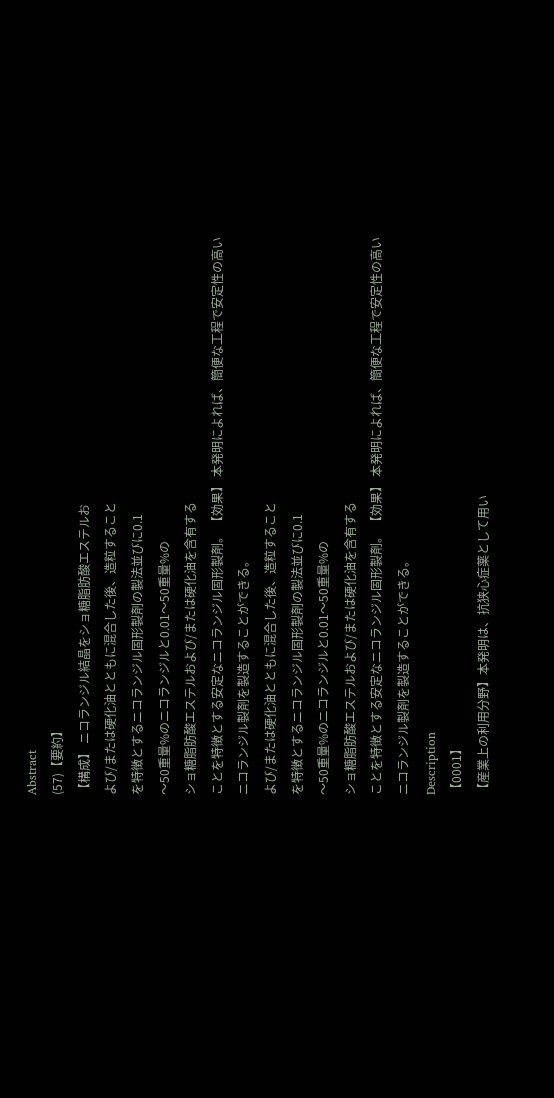Abstract
(57)【要約】
【構成】 ニコランジル結晶をショ糖脂肪酸エステルお
よび/または硬化油とともに混合した後、造粒すること
を特徴とするニコランジル固形製剤の製法並びに0.1
〜50重量%のニコランジルと0.01〜50重量%の
ショ糖脂肪酸エステルおよび/または硬化油を含有する
ことを特徴とする安定なニコランジル固形製剤。 【効果】 本発明によれば、簡便な工程で安定性の高い
ニコランジル製剤を製造することができる。
よび/または硬化油とともに混合した後、造粒すること
を特徴とするニコランジル固形製剤の製法並びに0.1
〜50重量%のニコランジルと0.01〜50重量%の
ショ糖脂肪酸エステルおよび/または硬化油を含有する
ことを特徴とする安定なニコランジル固形製剤。 【効果】 本発明によれば、簡便な工程で安定性の高い
ニコランジル製剤を製造することができる。
Description
【0001】
【産業上の利用分野】本発明は、抗狭心症薬として用い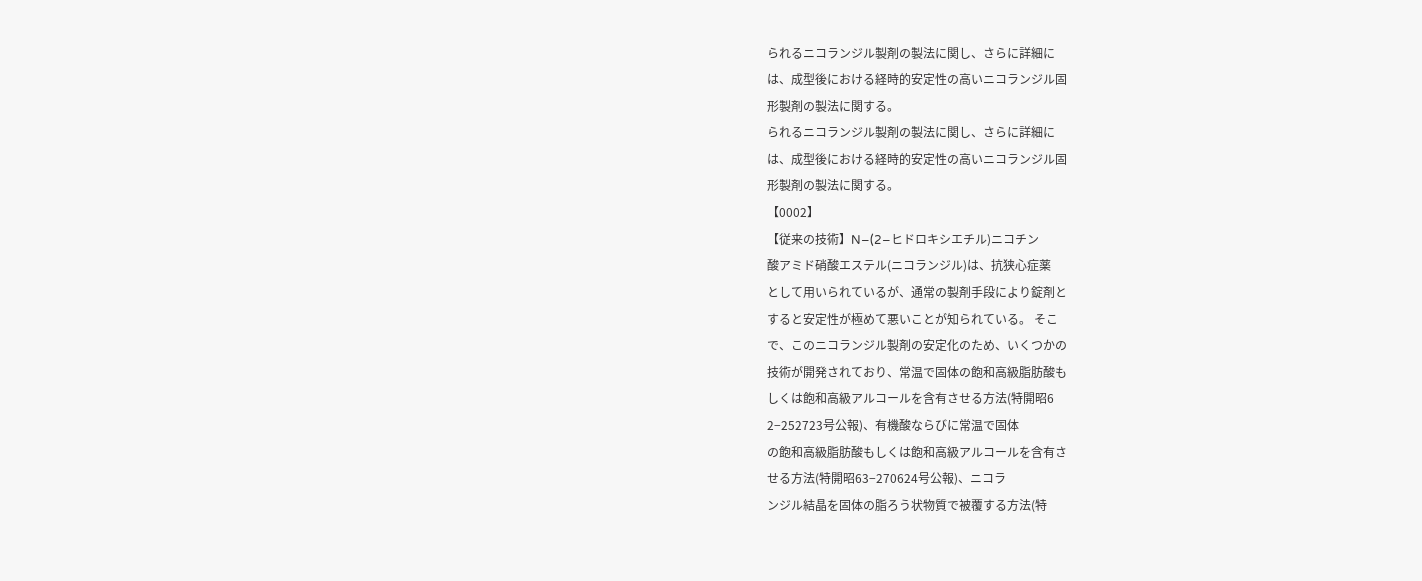られるニコランジル製剤の製法に関し、さらに詳細に
は、成型後における経時的安定性の高いニコランジル固
形製剤の製法に関する。
られるニコランジル製剤の製法に関し、さらに詳細に
は、成型後における経時的安定性の高いニコランジル固
形製剤の製法に関する。
【0002】
【従来の技術】N−(2−ヒドロキシエチル)ニコチン
酸アミド硝酸エステル(ニコランジル)は、抗狭心症薬
として用いられているが、通常の製剤手段により錠剤と
すると安定性が極めて悪いことが知られている。 そこ
で、このニコランジル製剤の安定化のため、いくつかの
技術が開発されており、常温で固体の飽和高級脂肪酸も
しくは飽和高級アルコールを含有させる方法(特開昭6
2−252723号公報)、有機酸ならびに常温で固体
の飽和高級脂肪酸もしくは飽和高級アルコールを含有さ
せる方法(特開昭63−270624号公報)、ニコラ
ンジル結晶を固体の脂ろう状物質で被覆する方法(特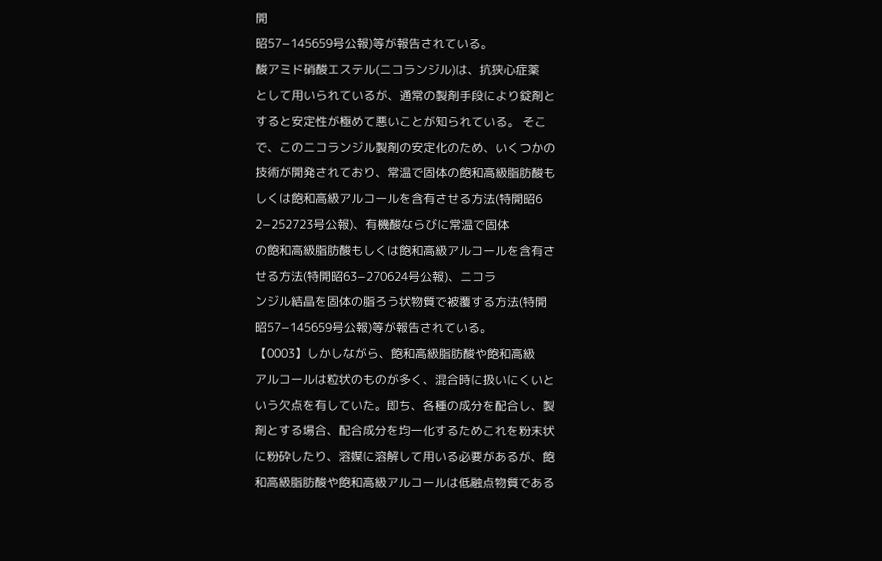開
昭57−145659号公報)等が報告されている。
酸アミド硝酸エステル(ニコランジル)は、抗狭心症薬
として用いられているが、通常の製剤手段により錠剤と
すると安定性が極めて悪いことが知られている。 そこ
で、このニコランジル製剤の安定化のため、いくつかの
技術が開発されており、常温で固体の飽和高級脂肪酸も
しくは飽和高級アルコールを含有させる方法(特開昭6
2−252723号公報)、有機酸ならびに常温で固体
の飽和高級脂肪酸もしくは飽和高級アルコールを含有さ
せる方法(特開昭63−270624号公報)、ニコラ
ンジル結晶を固体の脂ろう状物質で被覆する方法(特開
昭57−145659号公報)等が報告されている。
【0003】しかしながら、飽和高級脂肪酸や飽和高級
アルコールは粒状のものが多く、混合時に扱いにくいと
いう欠点を有していた。即ち、各種の成分を配合し、製
剤とする場合、配合成分を均一化するためこれを粉末状
に粉砕したり、溶媒に溶解して用いる必要があるが、飽
和高級脂肪酸や飽和高級アルコールは低融点物質である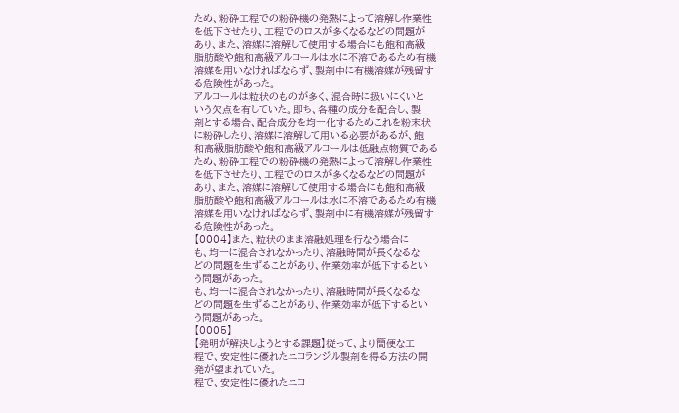ため、粉砕工程での粉砕機の発熱によって溶解し作業性
を低下させたり、工程でのロスが多くなるなどの問題が
あり、また、溶媒に溶解して使用する場合にも飽和高級
脂肪酸や飽和高級アルコールは水に不溶であるため有機
溶媒を用いなければならず、製剤中に有機溶媒が残留す
る危険性があった。
アルコールは粒状のものが多く、混合時に扱いにくいと
いう欠点を有していた。即ち、各種の成分を配合し、製
剤とする場合、配合成分を均一化するためこれを粉末状
に粉砕したり、溶媒に溶解して用いる必要があるが、飽
和高級脂肪酸や飽和高級アルコールは低融点物質である
ため、粉砕工程での粉砕機の発熱によって溶解し作業性
を低下させたり、工程でのロスが多くなるなどの問題が
あり、また、溶媒に溶解して使用する場合にも飽和高級
脂肪酸や飽和高級アルコールは水に不溶であるため有機
溶媒を用いなければならず、製剤中に有機溶媒が残留す
る危険性があった。
【0004】また、粒状のまま溶融処理を行なう場合に
も、均一に混合されなかったり、溶融時間が長くなるな
どの問題を生ずることがあり、作業効率が低下するとい
う問題があった。
も、均一に混合されなかったり、溶融時間が長くなるな
どの問題を生ずることがあり、作業効率が低下するとい
う問題があった。
【0005】
【発明が解決しようとする課題】従って、より簡便な工
程で、安定性に優れたニコランジル製剤を得る方法の開
発が望まれていた。
程で、安定性に優れたニコ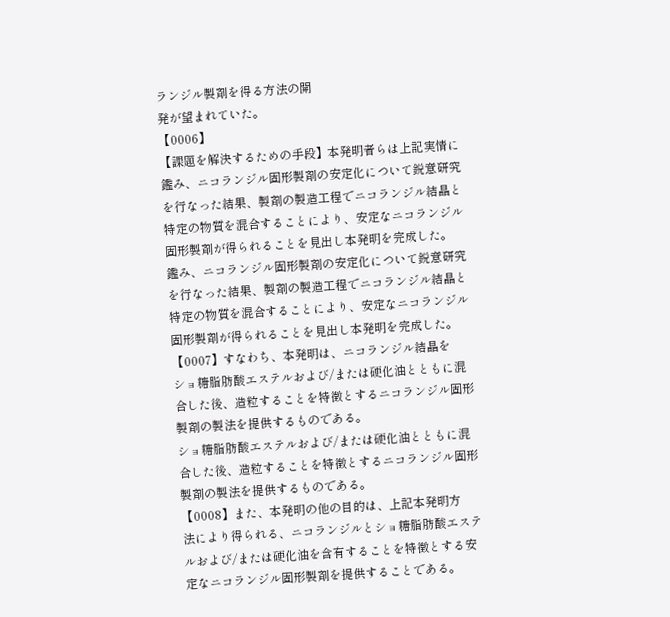ランジル製剤を得る方法の開
発が望まれていた。
【0006】
【課題を解決するための手段】本発明者らは上記実情に
鑑み、ニコランジル固形製剤の安定化について鋭意研究
を行なった結果、製剤の製造工程でニコランジル結晶と
特定の物質を混合することにより、安定なニコランジル
固形製剤が得られることを見出し本発明を完成した。
鑑み、ニコランジル固形製剤の安定化について鋭意研究
を行なった結果、製剤の製造工程でニコランジル結晶と
特定の物質を混合することにより、安定なニコランジル
固形製剤が得られることを見出し本発明を完成した。
【0007】すなわち、本発明は、ニコランジル結晶を
ショ糖脂肪酸エステルおよび/または硬化油とともに混
合した後、造粒することを特徴とするニコランジル固形
製剤の製法を提供するものである。
ショ糖脂肪酸エステルおよび/または硬化油とともに混
合した後、造粒することを特徴とするニコランジル固形
製剤の製法を提供するものである。
【0008】また、本発明の他の目的は、上記本発明方
法により得られる、ニコランジルとショ糖脂肪酸エステ
ルおよび/または硬化油を含有することを特徴とする安
定なニコランジル固形製剤を提供することである。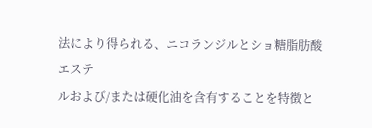法により得られる、ニコランジルとショ糖脂肪酸エステ
ルおよび/または硬化油を含有することを特徴と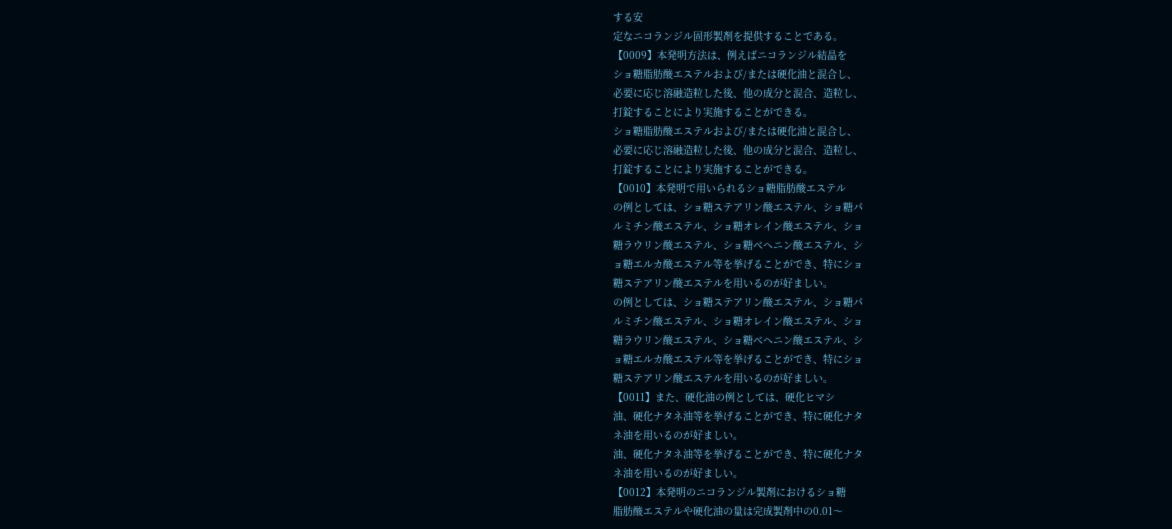する安
定なニコランジル固形製剤を提供することである。
【0009】本発明方法は、例えばニコランジル結晶を
ショ糖脂肪酸エステルおよび/または硬化油と混合し、
必要に応じ溶融造粒した後、他の成分と混合、造粒し、
打錠することにより実施することができる。
ショ糖脂肪酸エステルおよび/または硬化油と混合し、
必要に応じ溶融造粒した後、他の成分と混合、造粒し、
打錠することにより実施することができる。
【0010】本発明で用いられるショ糖脂肪酸エステル
の例としては、ショ糖ステアリン酸エステル、ショ糖パ
ルミチン酸エステル、ショ糖オレイン酸エステル、ショ
糖ラウリン酸エステル、ショ糖ベヘニン酸エステル、シ
ョ糖エルカ酸エステル等を挙げることができ、特にショ
糖ステアリン酸エステルを用いるのが好ましい。
の例としては、ショ糖ステアリン酸エステル、ショ糖パ
ルミチン酸エステル、ショ糖オレイン酸エステル、ショ
糖ラウリン酸エステル、ショ糖ベヘニン酸エステル、シ
ョ糖エルカ酸エステル等を挙げることができ、特にショ
糖ステアリン酸エステルを用いるのが好ましい。
【0011】また、硬化油の例としては、硬化ヒマシ
油、硬化ナタネ油等を挙げることができ、特に硬化ナタ
ネ油を用いるのが好ましい。
油、硬化ナタネ油等を挙げることができ、特に硬化ナタ
ネ油を用いるのが好ましい。
【0012】本発明のニコランジル製剤におけるショ糖
脂肪酸エステルや硬化油の量は完成製剤中の0.01〜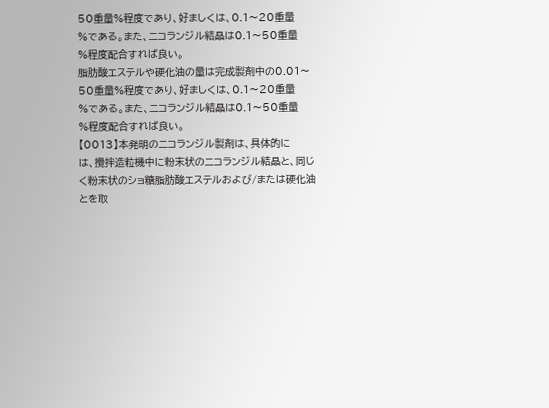50重量%程度であり、好ましくは、0.1〜20重量
%である。また、ニコランジル結晶は0.1〜50重量
%程度配合すれば良い。
脂肪酸エステルや硬化油の量は完成製剤中の0.01〜
50重量%程度であり、好ましくは、0.1〜20重量
%である。また、ニコランジル結晶は0.1〜50重量
%程度配合すれば良い。
【0013】本発明のニコランジル製剤は、具体的に
は、攪拌造粒機中に粉末状のニコランジル結晶と、同じ
く粉末状のショ糖脂肪酸エステルおよび/または硬化油
とを取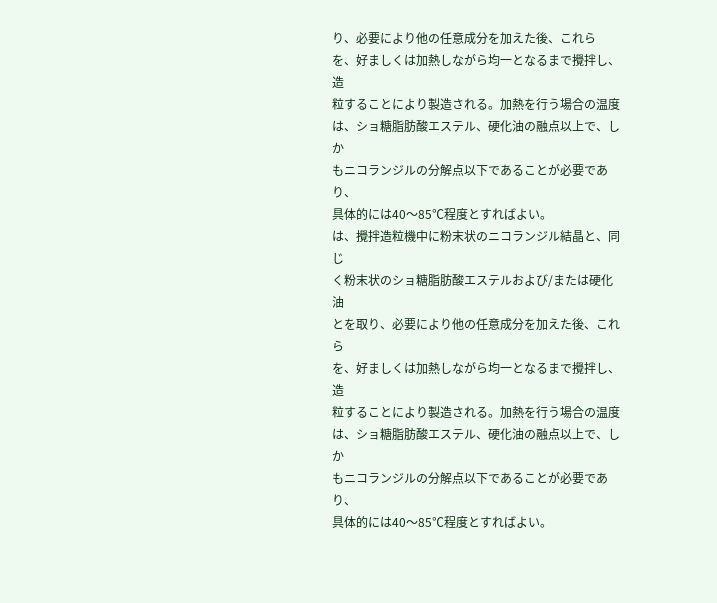り、必要により他の任意成分を加えた後、これら
を、好ましくは加熱しながら均一となるまで攪拌し、造
粒することにより製造される。加熱を行う場合の温度
は、ショ糖脂肪酸エステル、硬化油の融点以上で、しか
もニコランジルの分解点以下であることが必要であり、
具体的には40〜85℃程度とすればよい。
は、攪拌造粒機中に粉末状のニコランジル結晶と、同じ
く粉末状のショ糖脂肪酸エステルおよび/または硬化油
とを取り、必要により他の任意成分を加えた後、これら
を、好ましくは加熱しながら均一となるまで攪拌し、造
粒することにより製造される。加熱を行う場合の温度
は、ショ糖脂肪酸エステル、硬化油の融点以上で、しか
もニコランジルの分解点以下であることが必要であり、
具体的には40〜85℃程度とすればよい。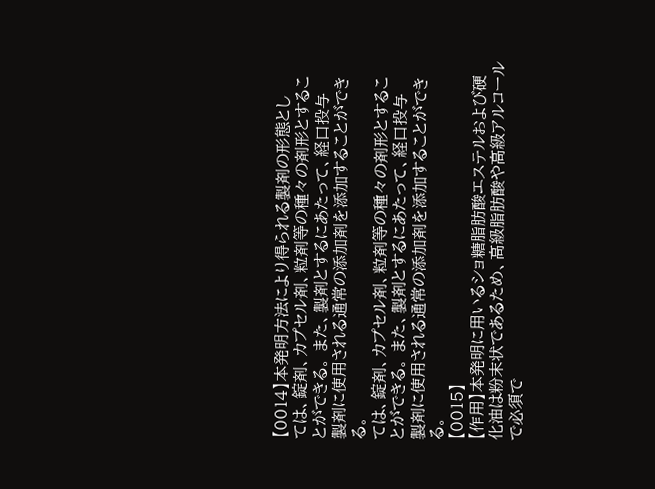【0014】本発明方法により得られる製剤の形態とし
ては、錠剤、カプセル剤、粒剤等の種々の剤形とするこ
とができる。 また、製剤とするにあたって、経口投与
製剤に使用される通常の添加剤を添加することができ
る。
ては、錠剤、カプセル剤、粒剤等の種々の剤形とするこ
とができる。 また、製剤とするにあたって、経口投与
製剤に使用される通常の添加剤を添加することができ
る。
【0015】
【作用】本発明に用いるショ糖脂肪酸エステルおよび硬
化油は粉末状であるため、高級脂肪酸や高級アルコール
で必須で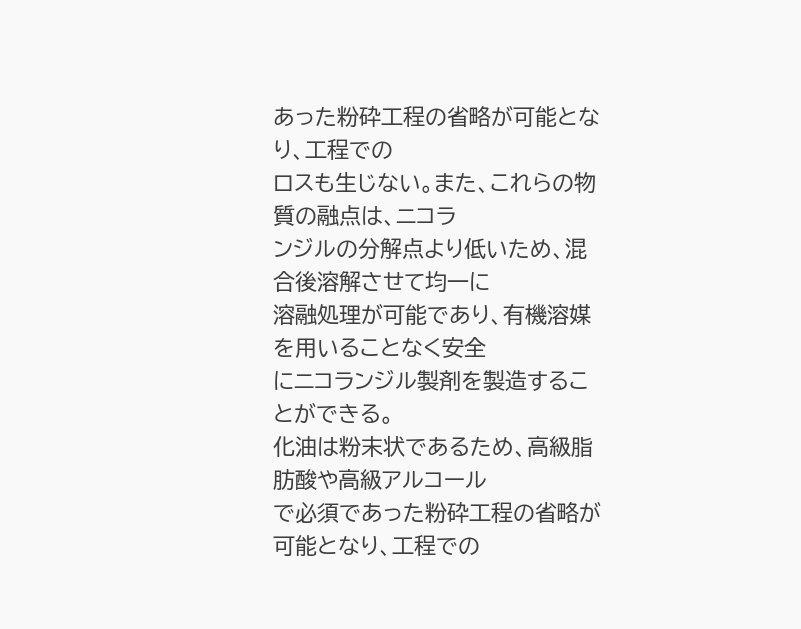あった粉砕工程の省略が可能となり、工程での
ロスも生じない。また、これらの物質の融点は、ニコラ
ンジルの分解点より低いため、混合後溶解させて均一に
溶融処理が可能であり、有機溶媒を用いることなく安全
にニコランジル製剤を製造することができる。
化油は粉末状であるため、高級脂肪酸や高級アルコール
で必須であった粉砕工程の省略が可能となり、工程での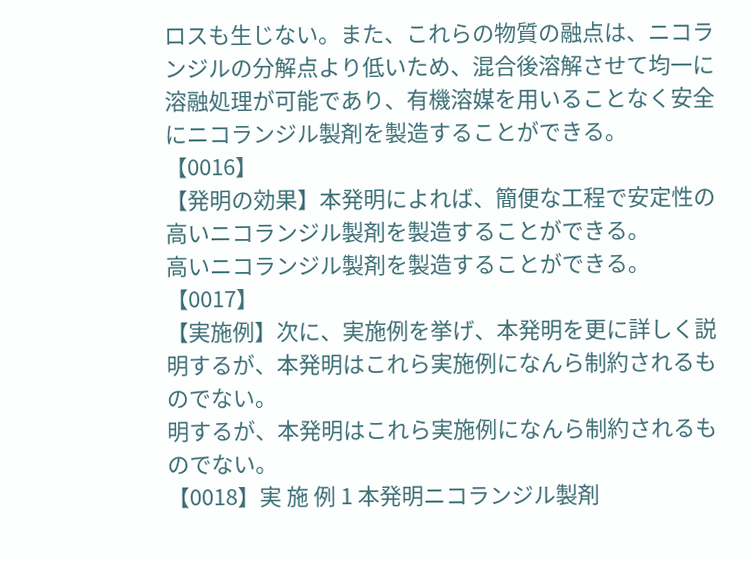ロスも生じない。また、これらの物質の融点は、ニコラ
ンジルの分解点より低いため、混合後溶解させて均一に
溶融処理が可能であり、有機溶媒を用いることなく安全
にニコランジル製剤を製造することができる。
【0016】
【発明の効果】本発明によれば、簡便な工程で安定性の
高いニコランジル製剤を製造することができる。
高いニコランジル製剤を製造することができる。
【0017】
【実施例】次に、実施例を挙げ、本発明を更に詳しく説
明するが、本発明はこれら実施例になんら制約されるも
のでない。
明するが、本発明はこれら実施例になんら制約されるも
のでない。
【0018】実 施 例 1 本発明ニコランジル製剤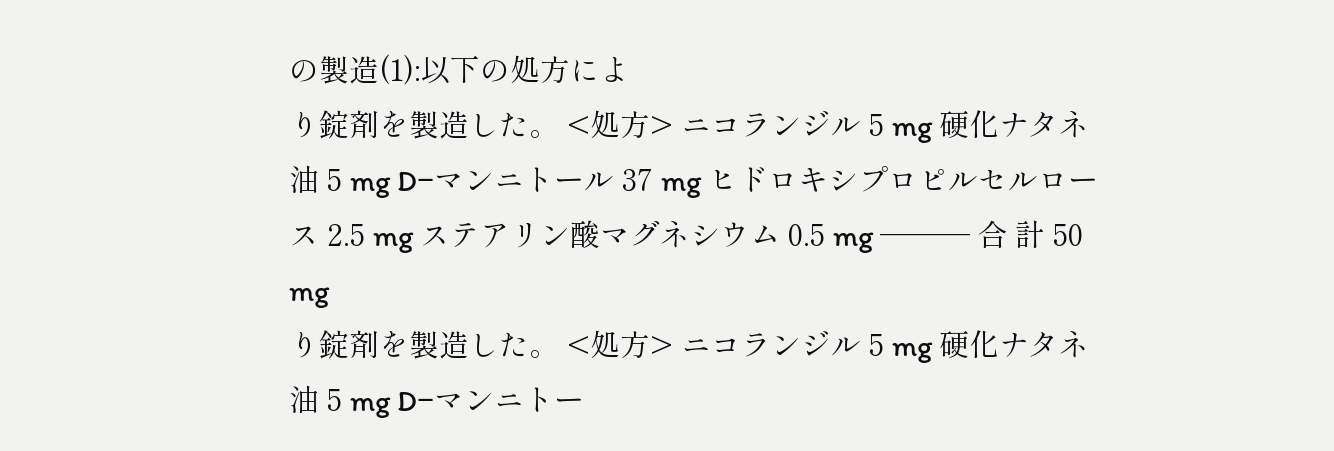の製造(1):以下の処方によ
り錠剤を製造した。 <処方> ニコランジル 5 mg 硬化ナタネ油 5 mg D−マンニトール 37 mg ヒドロキシプロピルセルロース 2.5 mg ステアリン酸マグネシウム 0.5 mg ─── 合 計 50 mg
り錠剤を製造した。 <処方> ニコランジル 5 mg 硬化ナタネ油 5 mg D−マンニトー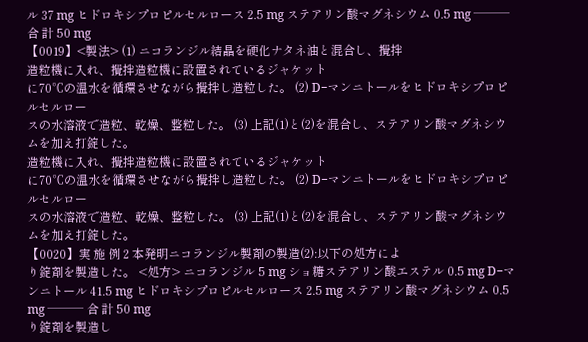ル 37 mg ヒドロキシプロピルセルロース 2.5 mg ステアリン酸マグネシウム 0.5 mg ─── 合 計 50 mg
【0019】<製法> (1) ニコランジル結晶を硬化ナタネ油と混合し、攪拌
造粒機に入れ、攪拌造粒機に設置されているジャケット
に70℃の温水を循環させながら攪拌し造粒した。 (2) D−マンニトールをヒドロキシプロピルセルロー
スの水溶液で造粒、乾燥、整粒した。 (3) 上記(1)と(2)を混合し、ステアリン酸マグネシウ
ムを加え打錠した。
造粒機に入れ、攪拌造粒機に設置されているジャケット
に70℃の温水を循環させながら攪拌し造粒した。 (2) D−マンニトールをヒドロキシプロピルセルロー
スの水溶液で造粒、乾燥、整粒した。 (3) 上記(1)と(2)を混合し、ステアリン酸マグネシウ
ムを加え打錠した。
【0020】実 施 例 2 本発明ニコランジル製剤の製造(2):以下の処方によ
り錠剤を製造した。 <処方> ニコランジル 5 mg ショ糖ステアリン酸エステル 0.5 mg D−マンニトール 41.5 mg ヒドロキシプロピルセルロース 2.5 mg ステアリン酸マグネシウム 0.5 mg ─── 合 計 50 mg
り錠剤を製造し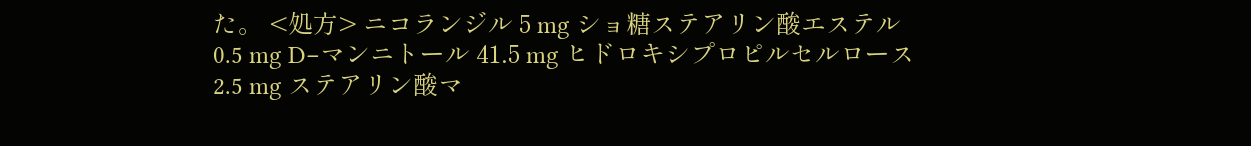た。 <処方> ニコランジル 5 mg ショ糖ステアリン酸エステル 0.5 mg D−マンニトール 41.5 mg ヒドロキシプロピルセルロース 2.5 mg ステアリン酸マ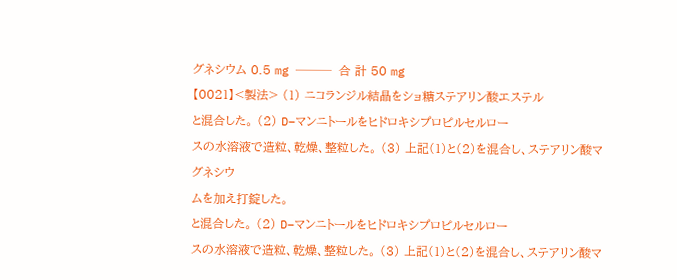グネシウム 0.5 mg ─── 合 計 50 mg
【0021】<製法> (1) ニコランジル結晶をショ糖ステアリン酸エステル
と混合した。 (2) D−マンニトールをヒドロキシプロピルセルロー
スの水溶液で造粒、乾燥、整粒した。 (3) 上記(1)と(2)を混合し、ステアリン酸マグネシウ
ムを加え打錠した。
と混合した。 (2) D−マンニトールをヒドロキシプロピルセルロー
スの水溶液で造粒、乾燥、整粒した。 (3) 上記(1)と(2)を混合し、ステアリン酸マ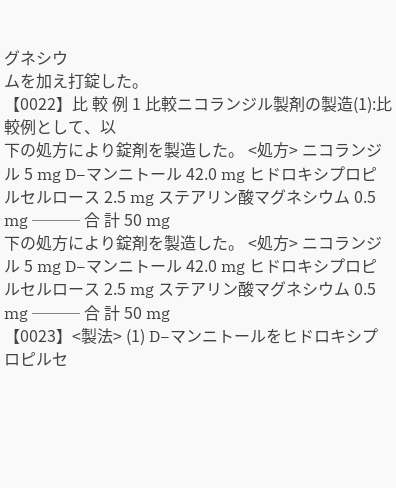グネシウ
ムを加え打錠した。
【0022】比 較 例 1 比較ニコランジル製剤の製造(1):比較例として、以
下の処方により錠剤を製造した。 <処方> ニコランジル 5 mg D−マンニトール 42.0 mg ヒドロキシプロピルセルロース 2.5 mg ステアリン酸マグネシウム 0.5 mg ─── 合 計 50 mg
下の処方により錠剤を製造した。 <処方> ニコランジル 5 mg D−マンニトール 42.0 mg ヒドロキシプロピルセルロース 2.5 mg ステアリン酸マグネシウム 0.5 mg ─── 合 計 50 mg
【0023】<製法> (1) D−マンニトールをヒドロキシプロピルセ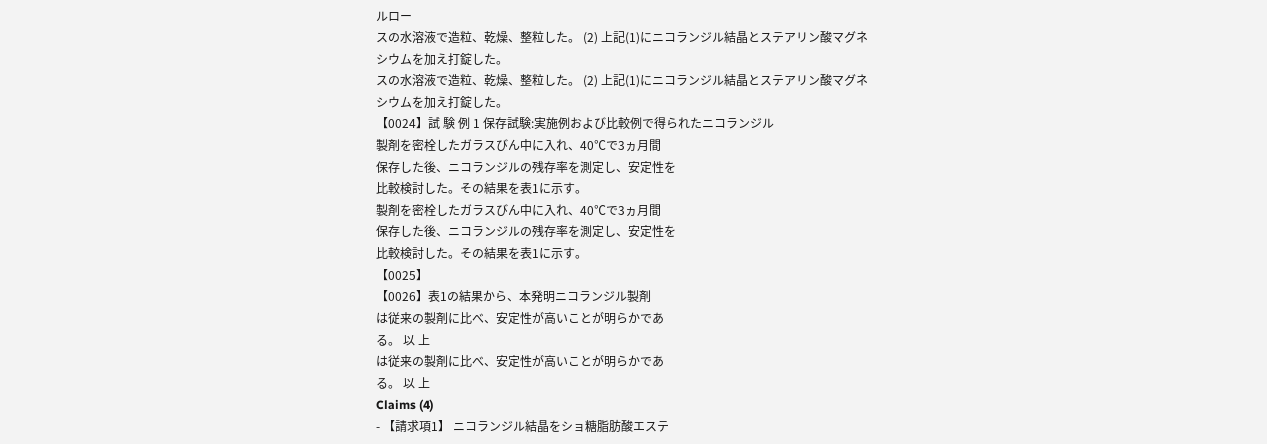ルロー
スの水溶液で造粒、乾燥、整粒した。 (2) 上記(1)にニコランジル結晶とステアリン酸マグネ
シウムを加え打錠した。
スの水溶液で造粒、乾燥、整粒した。 (2) 上記(1)にニコランジル結晶とステアリン酸マグネ
シウムを加え打錠した。
【0024】試 験 例 1 保存試験:実施例および比較例で得られたニコランジル
製剤を密栓したガラスびん中に入れ、40℃で3ヵ月間
保存した後、ニコランジルの残存率を測定し、安定性を
比較検討した。その結果を表1に示す。
製剤を密栓したガラスびん中に入れ、40℃で3ヵ月間
保存した後、ニコランジルの残存率を測定し、安定性を
比較検討した。その結果を表1に示す。
【0025】
【0026】表1の結果から、本発明ニコランジル製剤
は従来の製剤に比べ、安定性が高いことが明らかであ
る。 以 上
は従来の製剤に比べ、安定性が高いことが明らかであ
る。 以 上
Claims (4)
- 【請求項1】 ニコランジル結晶をショ糖脂肪酸エステ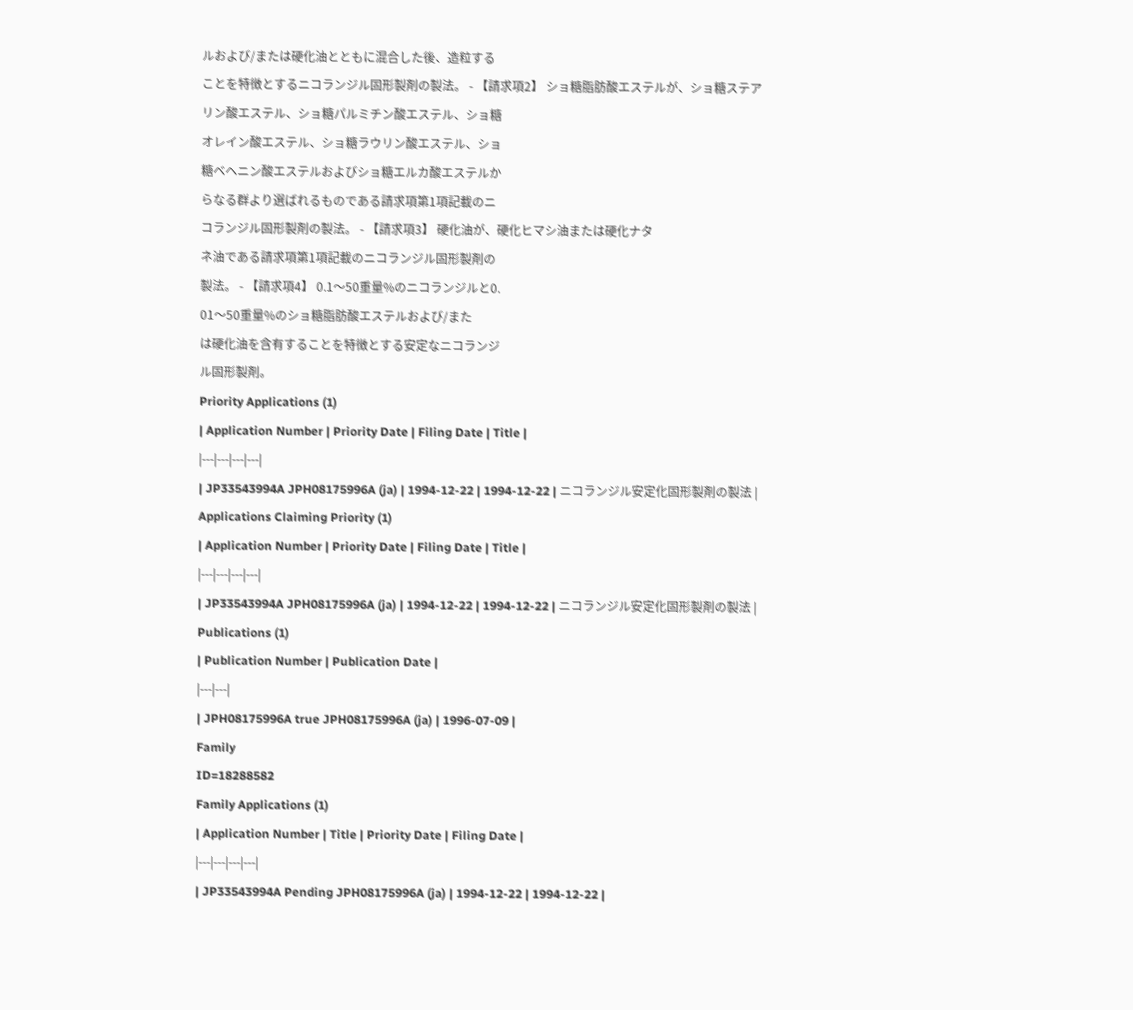ルおよび/または硬化油とともに混合した後、造粒する
ことを特徴とするニコランジル固形製剤の製法。 - 【請求項2】 ショ糖脂肪酸エステルが、ショ糖ステア
リン酸エステル、ショ糖パルミチン酸エステル、ショ糖
オレイン酸エステル、ショ糖ラウリン酸エステル、ショ
糖ベヘニン酸エステルおよびショ糖エルカ酸エステルか
らなる群より選ばれるものである請求項第1項記載のニ
コランジル固形製剤の製法。 - 【請求項3】 硬化油が、硬化ヒマシ油または硬化ナタ
ネ油である請求項第1項記載のニコランジル固形製剤の
製法。 - 【請求項4】 0.1〜50重量%のニコランジルと0.
01〜50重量%のショ糖脂肪酸エステルおよび/また
は硬化油を含有することを特徴とする安定なニコランジ
ル固形製剤。
Priority Applications (1)
| Application Number | Priority Date | Filing Date | Title |
|---|---|---|---|
| JP33543994A JPH08175996A (ja) | 1994-12-22 | 1994-12-22 | ニコランジル安定化固形製剤の製法 |
Applications Claiming Priority (1)
| Application Number | Priority Date | Filing Date | Title |
|---|---|---|---|
| JP33543994A JPH08175996A (ja) | 1994-12-22 | 1994-12-22 | ニコランジル安定化固形製剤の製法 |
Publications (1)
| Publication Number | Publication Date |
|---|---|
| JPH08175996A true JPH08175996A (ja) | 1996-07-09 |
Family
ID=18288582
Family Applications (1)
| Application Number | Title | Priority Date | Filing Date |
|---|---|---|---|
| JP33543994A Pending JPH08175996A (ja) | 1994-12-22 | 1994-12-22 |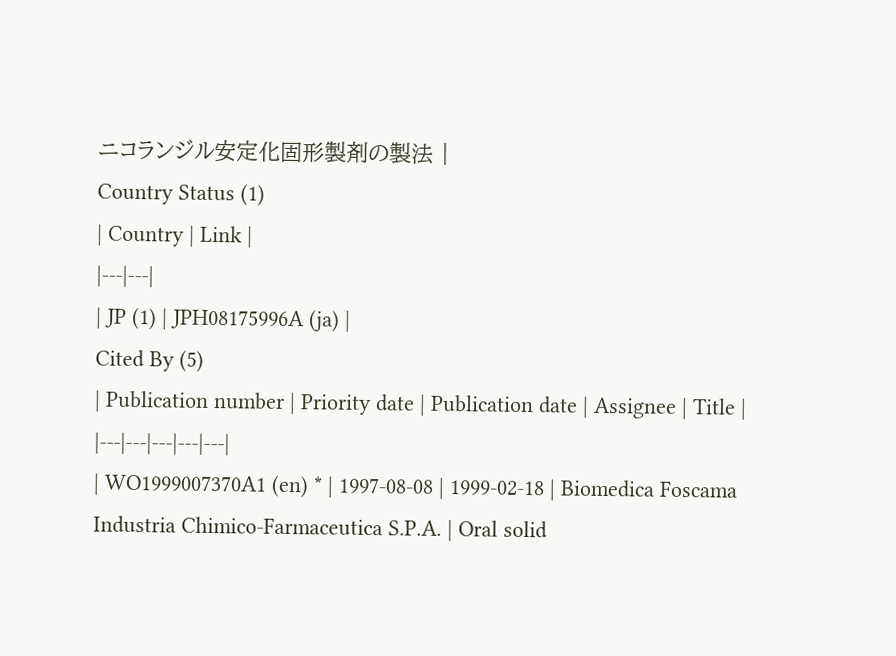ニコランジル安定化固形製剤の製法 |
Country Status (1)
| Country | Link |
|---|---|
| JP (1) | JPH08175996A (ja) |
Cited By (5)
| Publication number | Priority date | Publication date | Assignee | Title |
|---|---|---|---|---|
| WO1999007370A1 (en) * | 1997-08-08 | 1999-02-18 | Biomedica Foscama Industria Chimico-Farmaceutica S.P.A. | Oral solid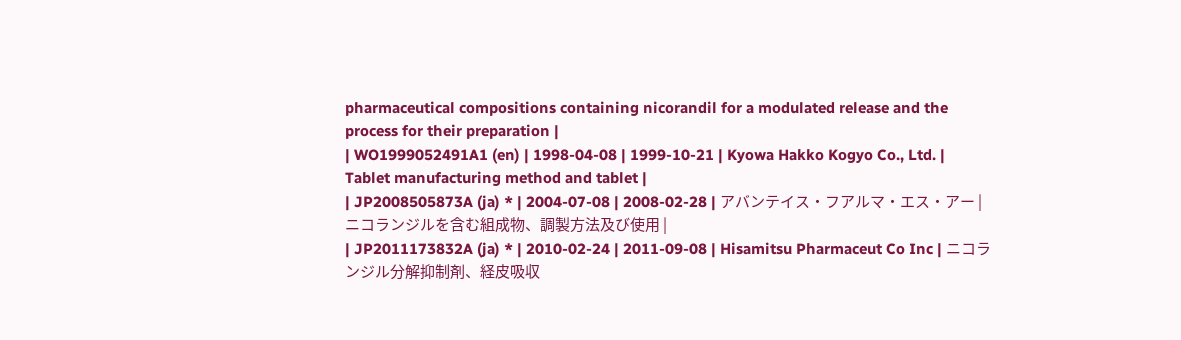pharmaceutical compositions containing nicorandil for a modulated release and the process for their preparation |
| WO1999052491A1 (en) | 1998-04-08 | 1999-10-21 | Kyowa Hakko Kogyo Co., Ltd. | Tablet manufacturing method and tablet |
| JP2008505873A (ja) * | 2004-07-08 | 2008-02-28 | アバンテイス・フアルマ・エス・アー | ニコランジルを含む組成物、調製方法及び使用 |
| JP2011173832A (ja) * | 2010-02-24 | 2011-09-08 | Hisamitsu Pharmaceut Co Inc | ニコランジル分解抑制剤、経皮吸収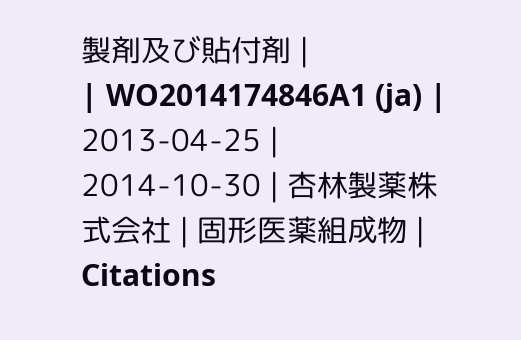製剤及び貼付剤 |
| WO2014174846A1 (ja) | 2013-04-25 | 2014-10-30 | 杏林製薬株式会社 | 固形医薬組成物 |
Citations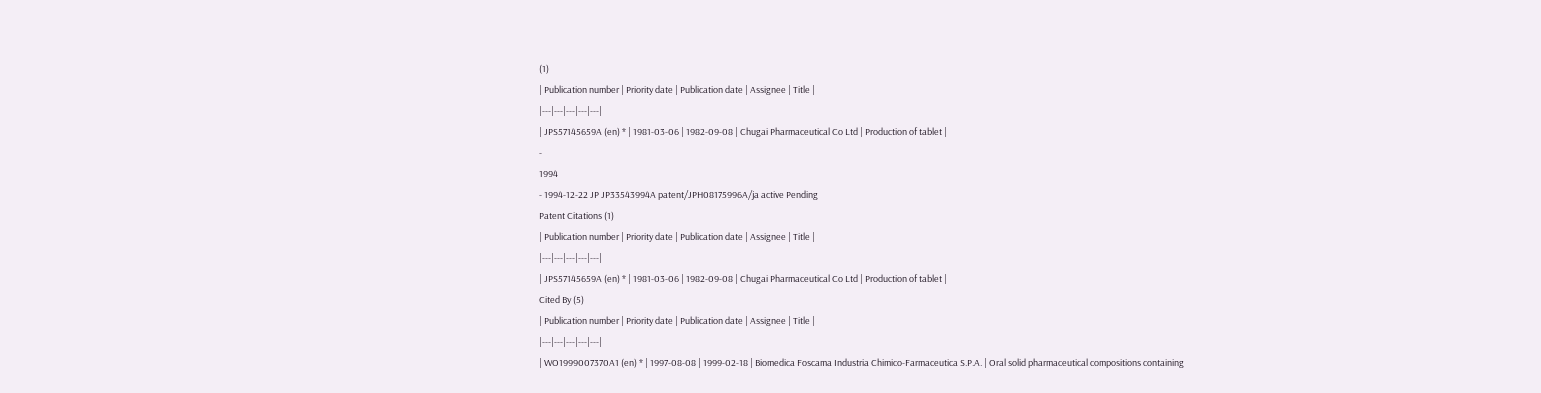(1)
| Publication number | Priority date | Publication date | Assignee | Title |
|---|---|---|---|---|
| JPS57145659A (en) * | 1981-03-06 | 1982-09-08 | Chugai Pharmaceutical Co Ltd | Production of tablet |
-
1994
- 1994-12-22 JP JP33543994A patent/JPH08175996A/ja active Pending
Patent Citations (1)
| Publication number | Priority date | Publication date | Assignee | Title |
|---|---|---|---|---|
| JPS57145659A (en) * | 1981-03-06 | 1982-09-08 | Chugai Pharmaceutical Co Ltd | Production of tablet |
Cited By (5)
| Publication number | Priority date | Publication date | Assignee | Title |
|---|---|---|---|---|
| WO1999007370A1 (en) * | 1997-08-08 | 1999-02-18 | Biomedica Foscama Industria Chimico-Farmaceutica S.P.A. | Oral solid pharmaceutical compositions containing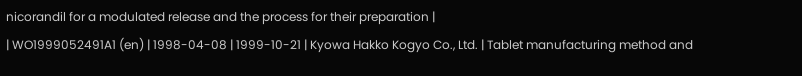nicorandil for a modulated release and the process for their preparation |
| WO1999052491A1 (en) | 1998-04-08 | 1999-10-21 | Kyowa Hakko Kogyo Co., Ltd. | Tablet manufacturing method and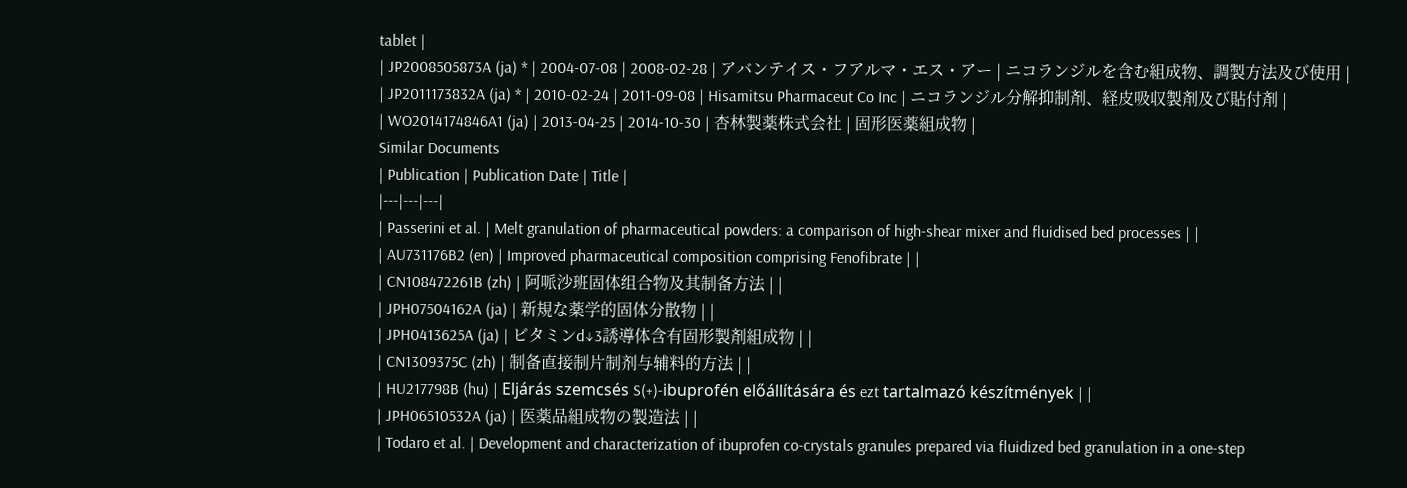tablet |
| JP2008505873A (ja) * | 2004-07-08 | 2008-02-28 | アバンテイス・フアルマ・エス・アー | ニコランジルを含む組成物、調製方法及び使用 |
| JP2011173832A (ja) * | 2010-02-24 | 2011-09-08 | Hisamitsu Pharmaceut Co Inc | ニコランジル分解抑制剤、経皮吸収製剤及び貼付剤 |
| WO2014174846A1 (ja) | 2013-04-25 | 2014-10-30 | 杏林製薬株式会社 | 固形医薬組成物 |
Similar Documents
| Publication | Publication Date | Title |
|---|---|---|
| Passerini et al. | Melt granulation of pharmaceutical powders: a comparison of high-shear mixer and fluidised bed processes | |
| AU731176B2 (en) | Improved pharmaceutical composition comprising Fenofibrate | |
| CN108472261B (zh) | 阿哌沙班固体组合物及其制备方法 | |
| JPH07504162A (ja) | 新規な薬学的固体分散物 | |
| JPH0413625A (ja) | ビタミンd↓3誘導体含有固形製剤組成物 | |
| CN1309375C (zh) | 制备直接制片制剂与辅料的方法 | |
| HU217798B (hu) | Eljárás szemcsés S(+)-ibuprofén előállítására és ezt tartalmazó készítmények | |
| JPH06510532A (ja) | 医薬品組成物の製造法 | |
| Todaro et al. | Development and characterization of ibuprofen co-crystals granules prepared via fluidized bed granulation in a one-step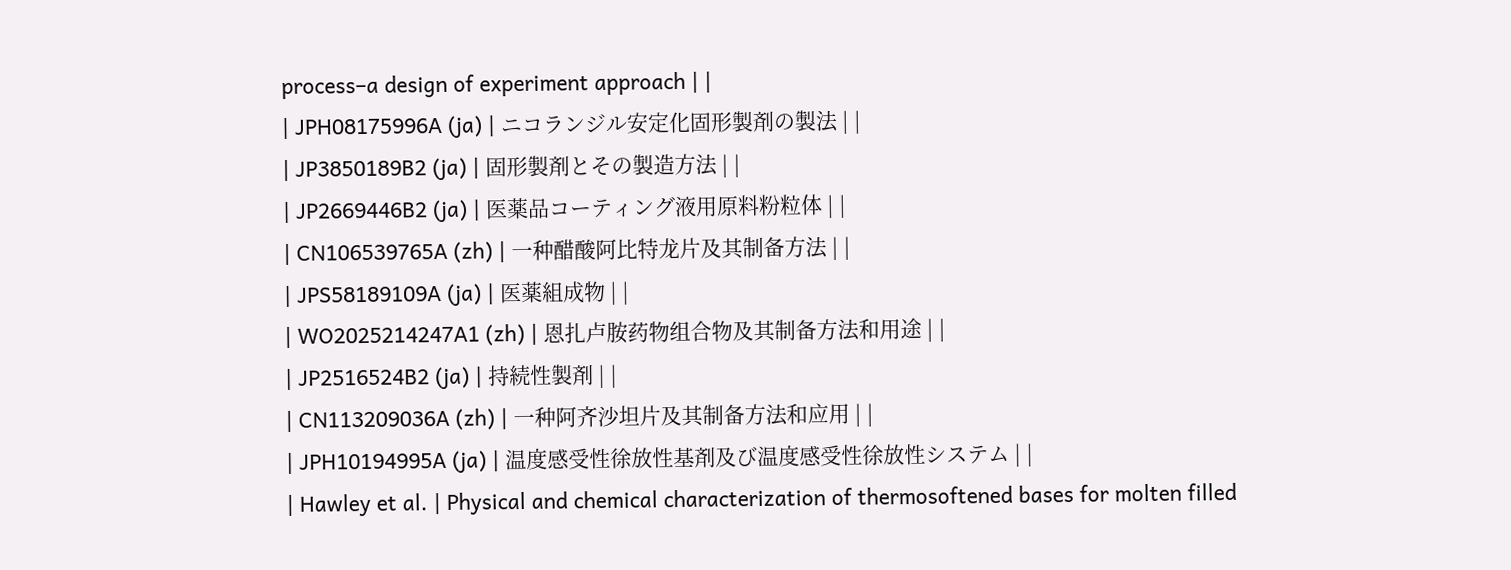process–a design of experiment approach | |
| JPH08175996A (ja) | ニコランジル安定化固形製剤の製法 | |
| JP3850189B2 (ja) | 固形製剤とその製造方法 | |
| JP2669446B2 (ja) | 医薬品コーティング液用原料粉粒体 | |
| CN106539765A (zh) | 一种醋酸阿比特龙片及其制备方法 | |
| JPS58189109A (ja) | 医薬組成物 | |
| WO2025214247A1 (zh) | 恩扎卢胺药物组合物及其制备方法和用途 | |
| JP2516524B2 (ja) | 持続性製剤 | |
| CN113209036A (zh) | 一种阿齐沙坦片及其制备方法和应用 | |
| JPH10194995A (ja) | 温度感受性徐放性基剤及び温度感受性徐放性システム | |
| Hawley et al. | Physical and chemical characterization of thermosoftened bases for molten filled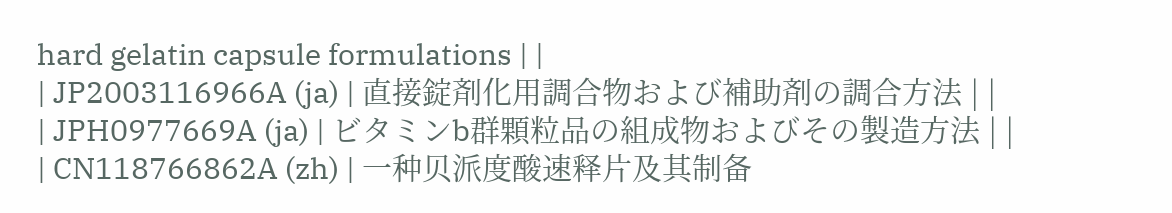hard gelatin capsule formulations | |
| JP2003116966A (ja) | 直接錠剤化用調合物および補助剤の調合方法 | |
| JPH0977669A (ja) | ビタミンb群顆粒品の組成物およびその製造方法 | |
| CN118766862A (zh) | 一种贝派度酸速释片及其制备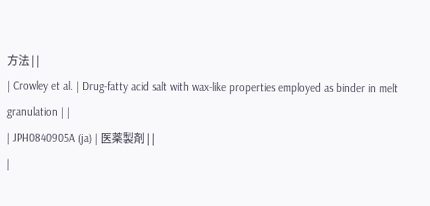方法 | |
| Crowley et al. | Drug-fatty acid salt with wax-like properties employed as binder in melt granulation | |
| JPH0840905A (ja) | 医薬製剤 | |
|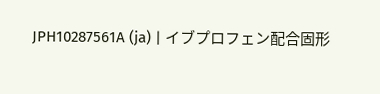JPH10287561A (ja) | イブプロフェン配合固形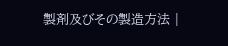製剤及びその製造方法 |